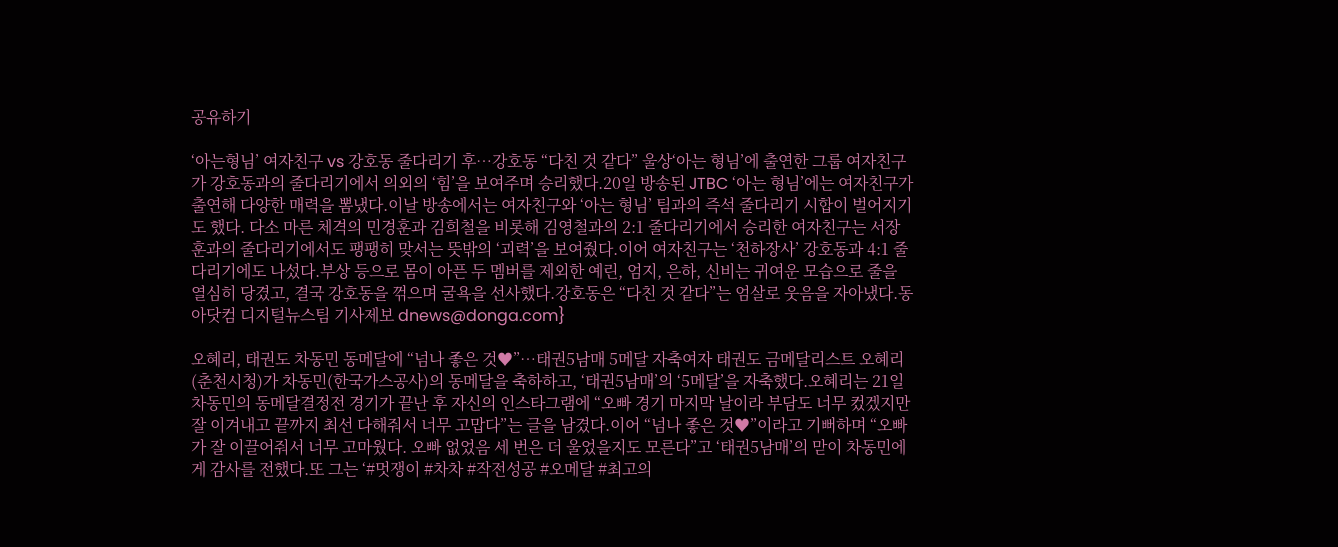공유하기

‘아는형님’ 여자친구 vs 강호동 줄다리기 후…강호동 “다친 것 같다” 울상‘아는 형님’에 출연한 그룹 여자친구가 강호동과의 줄다리기에서 의외의 ‘힘’을 보여주며 승리했다.20일 방송된 JTBC ‘아는 형님’에는 여자친구가 출연해 다양한 매력을 뽐냈다.이날 방송에서는 여자친구와 ‘아는 형님’ 팀과의 즉석 줄다리기 시합이 벌어지기도 했다. 다소 마른 체격의 민경훈과 김희철을 비롯해 김영철과의 2:1 줄다리기에서 승리한 여자친구는 서장훈과의 줄다리기에서도 팽팽히 맞서는 뜻밖의 ‘괴력’을 보여줬다.이어 여자친구는 ‘천하장사’ 강호동과 4:1 줄다리기에도 나섰다.부상 등으로 몸이 아픈 두 멤버를 제외한 예린, 엄지, 은하, 신비는 귀여운 모습으로 줄을 열심히 당겼고, 결국 강호동을 꺾으며 굴욕을 선사했다.강호동은 “다친 것 같다”는 엄살로 웃음을 자아냈다.동아닷컴 디지털뉴스팀 기사제보 dnews@donga.com}

오혜리, 태권도 차동민 동메달에 “넘나 좋은 것♥”…태권5남매 5메달 자축여자 태권도 금메달리스트 오혜리(춘천시청)가 차동민(한국가스공사)의 동메달을 축하하고, ‘태권5남매’의 ‘5메달’을 자축했다.오혜리는 21일 차동민의 동메달결정전 경기가 끝난 후 자신의 인스타그램에 “오빠 경기 마지막 날이라 부담도 너무 컸겠지만 잘 이겨내고 끝까지 최선 다해줘서 너무 고맙다”는 글을 남겼다.이어 “넘나 좋은 것♥”이라고 기뻐하며 “오빠가 잘 이끌어줘서 너무 고마웠다. 오빠 없었음 세 번은 더 울었을지도 모른다”고 ‘태권5남매’의 맏이 차동민에게 감사를 전했다.또 그는 ‘#멋쟁이 #차차 #작전성공 #오메달 #최고의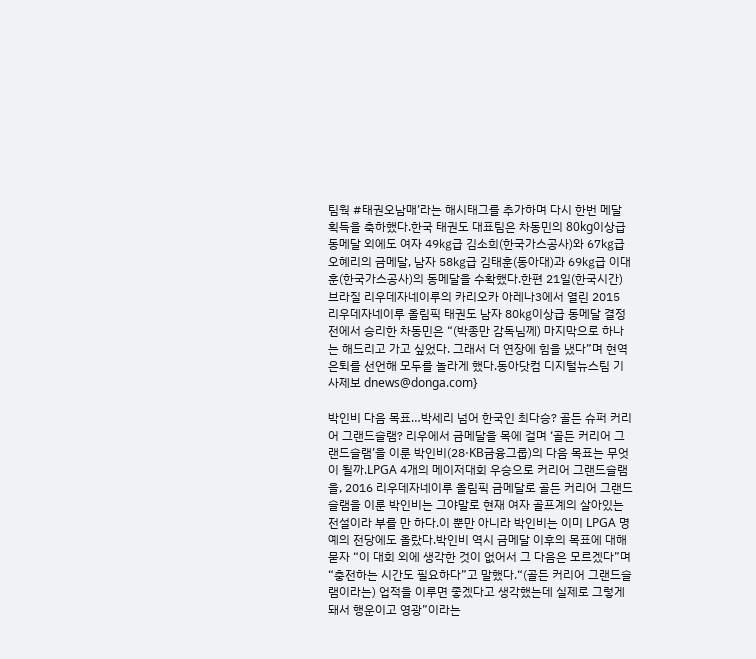팀웍 #태권오남매’라는 해시태그를 추가하며 다시 한번 메달 획득을 축하했다.한국 태권도 대표팀은 차동민의 80kg이상급 동메달 외에도 여자 49㎏급 김소희(한국가스공사)와 67㎏급 오혜리의 금메달, 남자 58㎏급 김태훈(동아대)과 69㎏급 이대훈(한국가스공사)의 동메달을 수확했다.한편 21일(한국시간) 브라질 리우데자네이루의 카리오카 아레나3에서 열린 2015 리우데자네이루 올림픽 태권도 남자 80㎏이상급 동메달 결정전에서 승리한 차동민은 “(박종만 감독님께) 마지막으로 하나는 해드리고 가고 싶었다. 그래서 더 연장에 힘을 냈다”며 현역 은퇴를 선언해 모두를 놀라게 했다.동아닷컴 디지털뉴스팀 기사제보 dnews@donga.com}

박인비 다음 목표…박세리 넘어 한국인 최다승? 골든 슈퍼 커리어 그랜드슬램? 리우에서 금메달을 목에 걸며 ‘골든 커리어 그랜드슬램’을 이룬 박인비(28·KB금융그룹)의 다음 목표는 무엇이 될까.LPGA 4개의 메이저대회 우승으로 커리어 그랜드슬램을, 2016 리우데자네이루 올림픽 금메달로 골든 커리어 그랜드슬램을 이룬 박인비는 그야말로 현재 여자 골프계의 살아있는 전설이라 부를 만 하다.이 뿐만 아니라 박인비는 이미 LPGA 명예의 전당에도 올랐다.박인비 역시 금메달 이후의 목표에 대해 묻자 “이 대회 외에 생각한 것이 없어서 그 다음은 모르겠다”며 “충전하는 시간도 필요하다”고 말했다.“(골든 커리어 그랜드슬램이라는) 업적을 이루면 좋겠다고 생각했는데 실제로 그렇게 돼서 행운이고 영광”이라는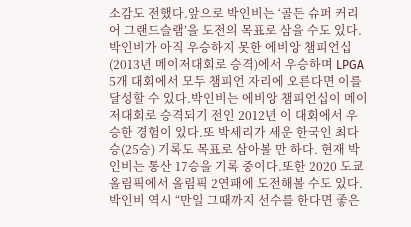소감도 전했다.앞으로 박인비는 ‘골든 슈퍼 커리어 그랜드슬램’을 도전의 목표로 삼을 수도 있다.박인비가 아직 우승하지 못한 에비앙 챔피언십(2013년 메이저대회로 승격)에서 우승하며 LPGA 5개 대회에서 모두 챔피언 자리에 오른다면 이를 달성할 수 있다.박인비는 에비앙 챔피언십이 메이저대회로 승격되기 전인 2012년 이 대회에서 우승한 경험이 있다.또 박세리가 세운 한국인 최다승(25승) 기록도 목표로 삼아볼 만 하다. 현재 박인비는 통산 17승을 기록 중이다.또한 2020 도쿄올림픽에서 올림픽 2연패에 도전해볼 수도 있다. 박인비 역시 “만일 그때까지 선수를 한다면 좋은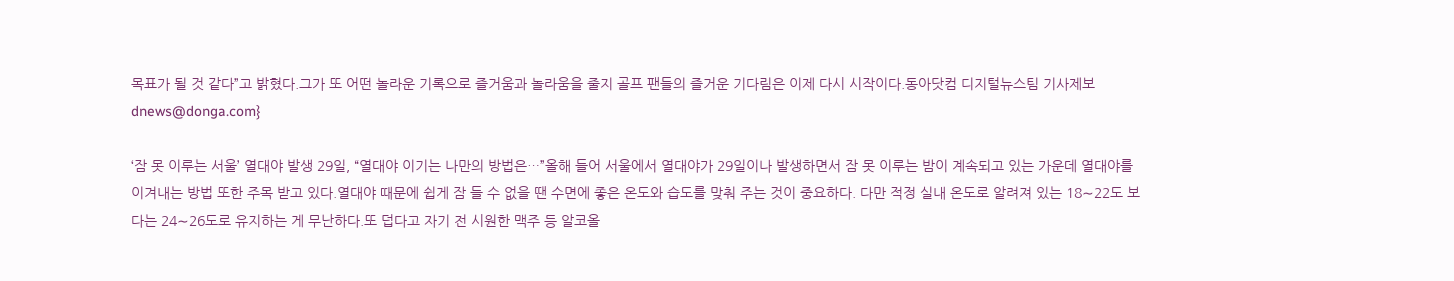목표가 될 것 같다”고 밝혔다.그가 또 어떤 놀라운 기록으로 즐거움과 놀라움을 줄지 골프 팬들의 즐거운 기다림은 이제 다시 시작이다.동아닷컴 디지털뉴스팀 기사제보 dnews@donga.com}

‘잠 못 이루는 서울’ 열대야 발생 29일, “열대야 이기는 나만의 방법은…”올해 들어 서울에서 열대야가 29일이나 발생하면서 잠 못 이루는 밤이 계속되고 있는 가운데 열대야를 이겨내는 방법 또한 주목 받고 있다.열대야 때문에 쉽게 잠 들 수 없을 땐 수면에 좋은 온도와 습도를 맞춰 주는 것이 중요하다. 다만 적정 실내 온도로 알려져 있는 18∼22도 보다는 24∼26도로 유지하는 게 무난하다.또 덥다고 자기 전 시원한 맥주 등 알코올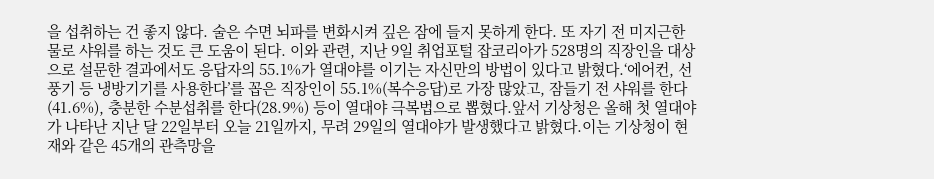을 섭취하는 건 좋지 않다. 술은 수면 뇌파를 변화시켜 깊은 잠에 들지 못하게 한다. 또 자기 전 미지근한 물로 샤워를 하는 것도 큰 도움이 된다. 이와 관련, 지난 9일 취업포털 잡코리아가 528명의 직장인을 대상으로 설문한 결과에서도 응답자의 55.1%가 열대야를 이기는 자신만의 방법이 있다고 밝혔다.‘에어컨, 선풍기 등 냉방기기를 사용한다’를 꼽은 직장인이 55.1%(복수응답)로 가장 많았고, 잠들기 전 샤워를 한다(41.6%), 충분한 수분섭취를 한다(28.9%) 등이 열대야 극복법으로 뽑혔다.앞서 기상청은 올해 첫 열대야가 나타난 지난 달 22일부터 오늘 21일까지, 무려 29일의 열대야가 발생했다고 밝혔다.이는 기상청이 현재와 같은 45개의 관측망을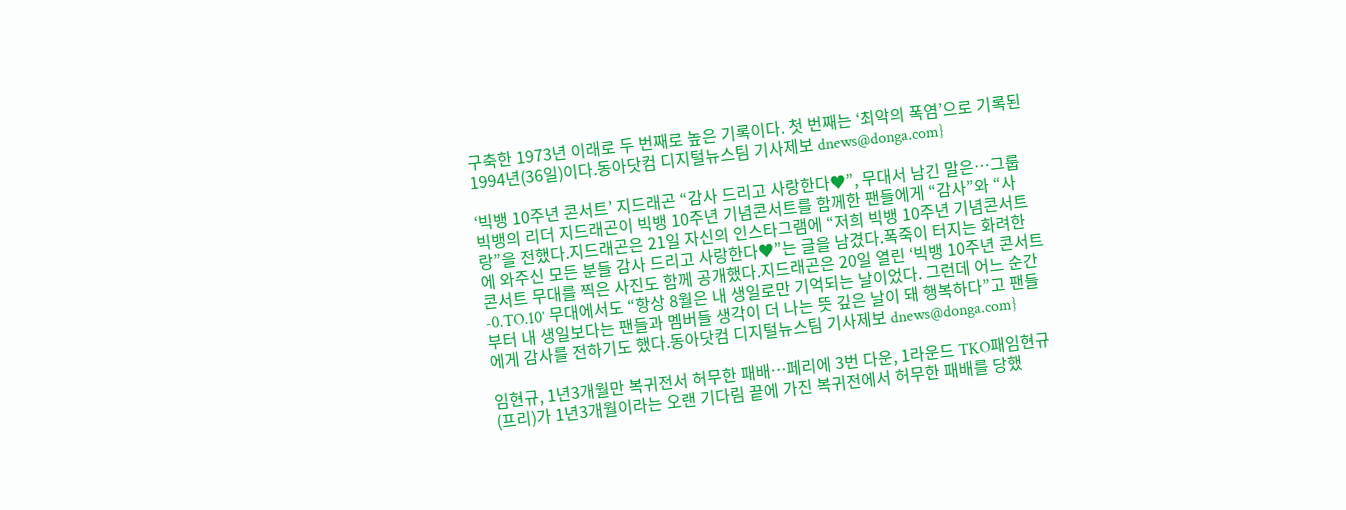구축한 1973년 이래로 두 번째로 높은 기록이다. 첫 번째는 ‘최악의 폭염’으로 기록된 1994년(36일)이다.동아닷컴 디지털뉴스팀 기사제보 dnews@donga.com}

‘빅뱅 10주년 콘서트’ 지드래곤 “감사 드리고 사랑한다♥”, 무대서 남긴 말은…그룹 빅뱅의 리더 지드래곤이 빅뱅 10주년 기념콘서트를 함께한 팬들에게 “감사”와 “사랑”을 전했다.지드래곤은 21일 자신의 인스타그램에 “저희 빅뱅 10주년 기념콘서트에 와주신 모든 분들 감사 드리고 사랑한다♥”는 글을 남겼다.폭죽이 터지는 화려한 콘서트 무대를 찍은 사진도 함께 공개했다.지드래곤은 20일 열린 ‘빅뱅 10주년 콘서트-0.TO.10’ 무대에서도 “항상 8월은 내 생일로만 기억되는 날이었다. 그런데 어느 순간부터 내 생일보다는 팬들과 멤버들 생각이 더 나는 뜻 깊은 날이 돼 행복하다”고 팬들에게 감사를 전하기도 했다.동아닷컴 디지털뉴스팀 기사제보 dnews@donga.com}

임현규, 1년3개월만 복귀전서 허무한 패배…페리에 3번 다운, 1라운드 TKO패임현규(프리)가 1년3개월이라는 오랜 기다림 끝에 가진 복귀전에서 허무한 패배를 당했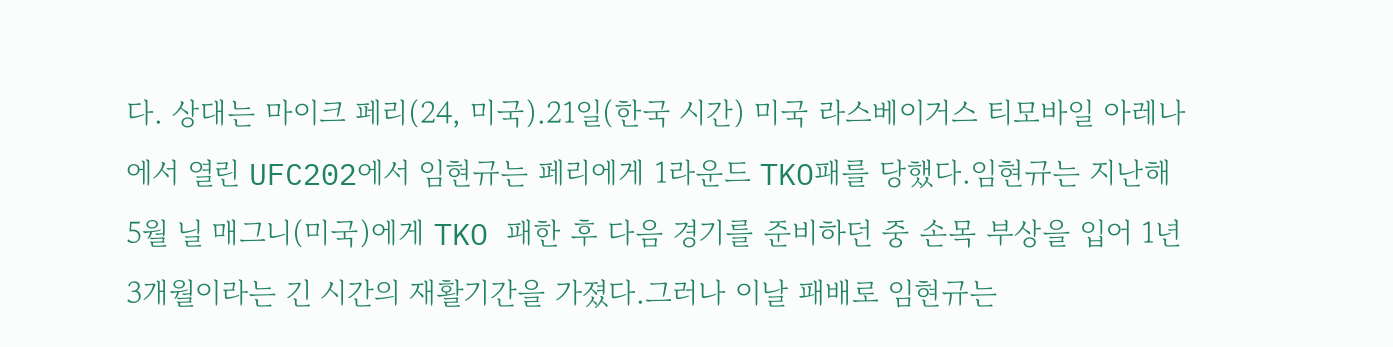다. 상대는 마이크 페리(24, 미국).21일(한국 시간) 미국 라스베이거스 티모바일 아레나에서 열린 UFC202에서 임현규는 페리에게 1라운드 TKO패를 당했다.임현규는 지난해 5월 닐 매그니(미국)에게 TKO 패한 후 다음 경기를 준비하던 중 손목 부상을 입어 1년3개월이라는 긴 시간의 재활기간을 가졌다.그러나 이날 패배로 임현규는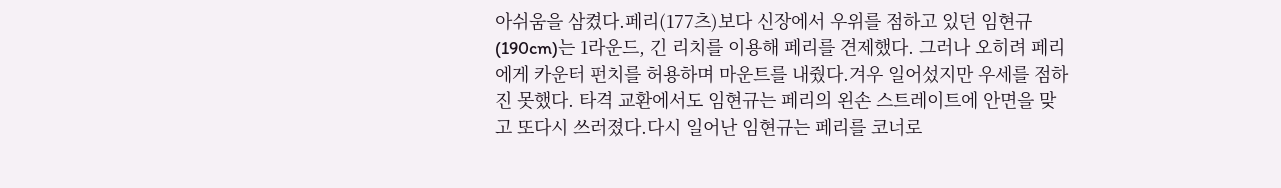아쉬움을 삼켰다.페리(177츠)보다 신장에서 우위를 점하고 있던 임현규(190cm)는 1라운드, 긴 리치를 이용해 페리를 견제했다. 그러나 오히려 페리에게 카운터 펀치를 허용하며 마운트를 내줬다.겨우 일어섰지만 우세를 점하진 못했다. 타격 교환에서도 임현규는 페리의 왼손 스트레이트에 안면을 맞고 또다시 쓰러졌다.다시 일어난 임현규는 페리를 코너로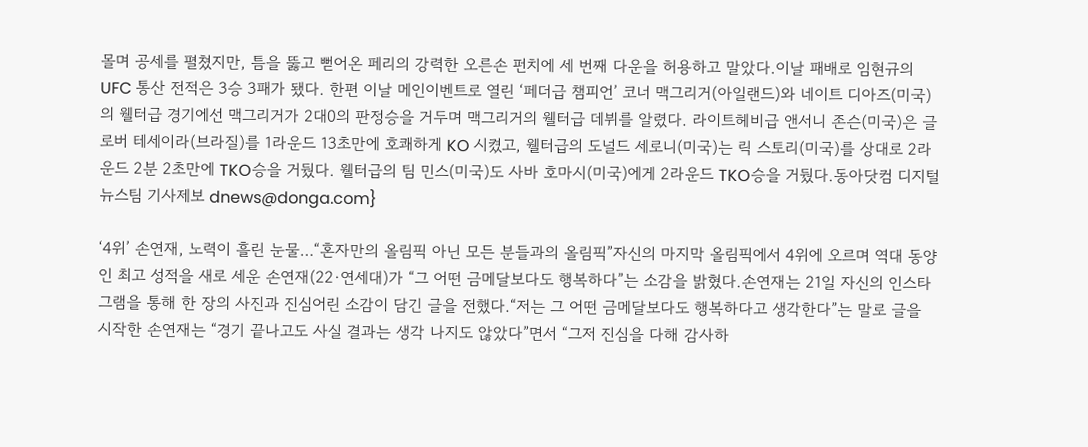몰며 공세를 펼쳤지만, 틈을 뚫고 뻗어온 페리의 강력한 오른손 펀치에 세 번째 다운을 허용하고 말았다.이날 패배로 임현규의 UFC 통산 전적은 3승 3패가 됐다. 한편 이날 메인이벤트로 열린 ‘페더급 챔피언’ 코너 맥그리거(아일랜드)와 네이트 디아즈(미국)의 웰터급 경기에선 맥그리거가 2대0의 판정승을 거두며 맥그리거의 웰터급 데뷔를 알렸다. 라이트헤비급 앤서니 존슨(미국)은 글로버 테세이라(브라질)를 1라운드 13초만에 호쾌하게 KO 시켰고, 웰터급의 도널드 세로니(미국)는 릭 스토리(미국)를 상대로 2라운드 2분 2초만에 TKO승을 거뒀다. 웰터급의 팀 민스(미국)도 사바 호마시(미국)에게 2라운드 TKO승을 거뒀다.동아닷컴 디지털뉴스팀 기사제보 dnews@donga.com}

‘4위’ 손연재, 노력이 흘린 눈물…“혼자만의 올림픽 아닌 모든 분들과의 올림픽”자신의 마지막 올림픽에서 4위에 오르며 역대 동양인 최고 성적을 새로 세운 손연재(22·연세대)가 “그 어떤 금메달보다도 행복하다”는 소감을 밝혔다.손연재는 21일 자신의 인스타그램을 통해 한 장의 사진과 진심어린 소감이 담긴 글을 전했다.“저는 그 어떤 금메달보다도 행복하다고 생각한다”는 말로 글을 시작한 손연재는 “경기 끝나고도 사실 결과는 생각 나지도 않았다”면서 “그저 진심을 다해 감사하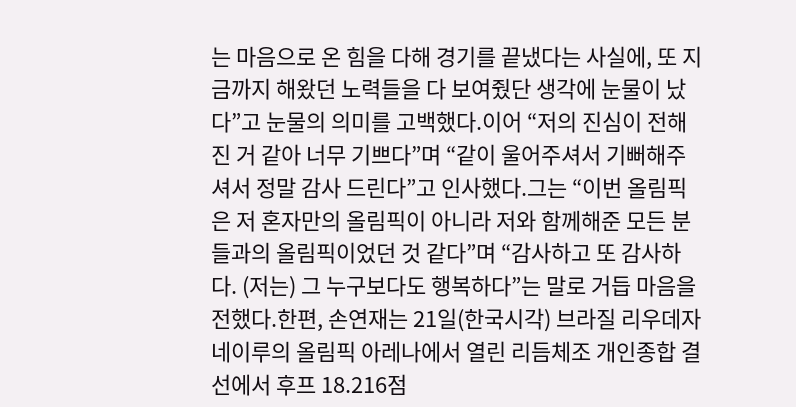는 마음으로 온 힘을 다해 경기를 끝냈다는 사실에, 또 지금까지 해왔던 노력들을 다 보여줬단 생각에 눈물이 났다”고 눈물의 의미를 고백했다.이어 “저의 진심이 전해진 거 같아 너무 기쁘다”며 “같이 울어주셔서 기뻐해주셔서 정말 감사 드린다”고 인사했다.그는 “이번 올림픽은 저 혼자만의 올림픽이 아니라 저와 함께해준 모든 분들과의 올림픽이었던 것 같다”며 “감사하고 또 감사하다. (저는) 그 누구보다도 행복하다”는 말로 거듭 마음을 전했다.한편, 손연재는 21일(한국시각) 브라질 리우데자네이루의 올림픽 아레나에서 열린 리듬체조 개인종합 결선에서 후프 18.216점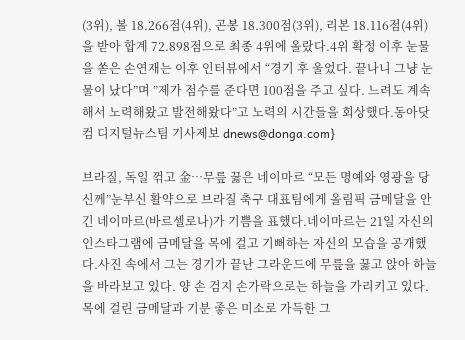(3위), 볼 18.266점(4위), 곤봉 18.300점(3위), 리본 18.116점(4위)을 받아 합계 72.898점으로 최종 4위에 올랐다.4위 확정 이후 눈물을 쏟은 손연재는 이후 인터뷰에서 “경기 후 울었다. 끝나니 그냥 눈물이 났다”며 ”제가 점수를 준다면 100점을 주고 싶다. 느려도 계속해서 노력해왔고 발전해왔다”고 노력의 시간들을 회상했다.동아닷컴 디지털뉴스팀 기사제보 dnews@donga.com}

브라질, 독일 꺾고 金…무릎 꿇은 네이마르 “모든 명예와 영광을 당신께”눈부신 활약으로 브라질 축구 대표팀에게 올림픽 금메달을 안긴 네이마르(바르셀로나)가 기쁨을 표했다.네이마르는 21일 자신의 인스타그램에 금메달을 목에 걸고 기뻐하는 자신의 모습을 공개했다.사진 속에서 그는 경기가 끝난 그라운드에 무릎을 꿇고 앉아 하늘을 바라보고 있다. 양 손 검지 손가락으로는 하늘을 가리키고 있다.목에 걸린 금메달과 기분 좋은 미소로 가득한 그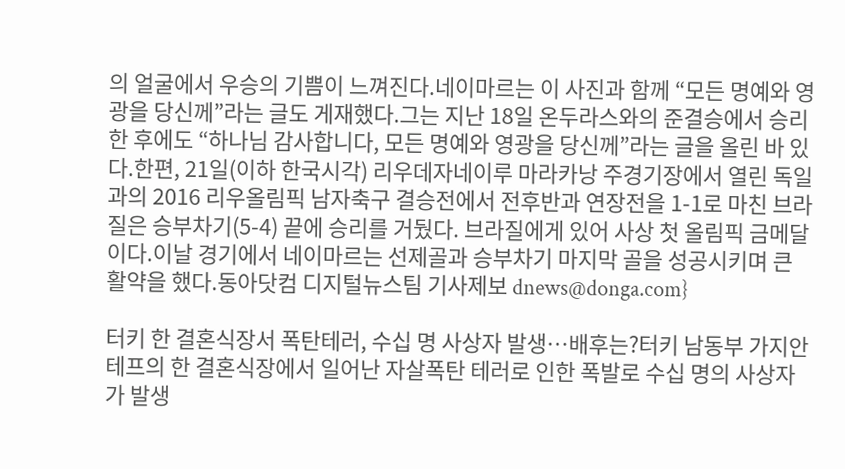의 얼굴에서 우승의 기쁨이 느껴진다.네이마르는 이 사진과 함께 “모든 명예와 영광을 당신께”라는 글도 게재했다.그는 지난 18일 온두라스와의 준결승에서 승리한 후에도 “하나님 감사합니다, 모든 명예와 영광을 당신께”라는 글을 올린 바 있다.한편, 21일(이하 한국시각) 리우데자네이루 마라카낭 주경기장에서 열린 독일과의 2016 리우올림픽 남자축구 결승전에서 전후반과 연장전을 1-1로 마친 브라질은 승부차기(5-4) 끝에 승리를 거뒀다. 브라질에게 있어 사상 첫 올림픽 금메달이다.이날 경기에서 네이마르는 선제골과 승부차기 마지막 골을 성공시키며 큰 활약을 했다.동아닷컴 디지털뉴스팀 기사제보 dnews@donga.com}

터키 한 결혼식장서 폭탄테러, 수십 명 사상자 발생…배후는?터키 남동부 가지안테프의 한 결혼식장에서 일어난 자살폭탄 테러로 인한 폭발로 수십 명의 사상자가 발생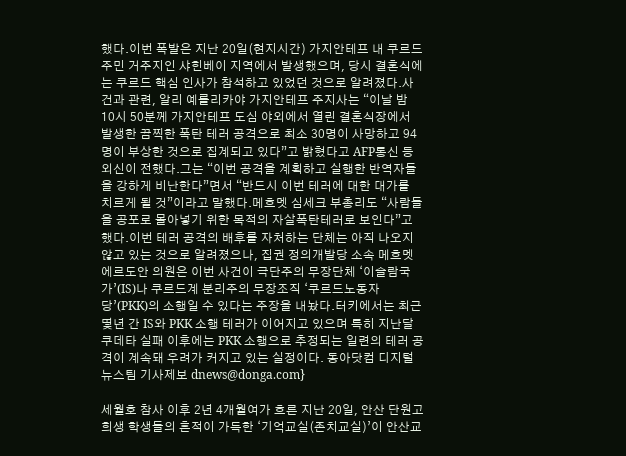했다.이번 폭발은 지난 20일(현지시간) 가지안테프 내 쿠르드 주민 거주지인 샤힌베이 지역에서 발생했으며, 당시 결혼식에는 쿠르드 핵심 인사가 참석하고 있었던 것으로 알려졌다.사건과 관련, 알리 예를리카야 가지안테프 주지사는 “이날 밤 10시 50분께 가지안테프 도심 야외에서 열린 결혼식장에서 발생한 끔찍한 폭탄 테러 공격으로 최소 30명이 사망하고 94명이 부상한 것으로 집계되고 있다”고 밝혔다고 AFP통신 등 외신이 전했다.그는 “이번 공격을 계획하고 실행한 반역자들을 강하게 비난한다”면서 “반드시 이번 테러에 대한 대가를 치르게 될 것”이라고 말했다.메흐멧 심세크 부총리도 “사람들을 공포로 몰아넣기 위한 목적의 자살폭탄테러로 보인다”고 했다.이번 테러 공격의 배후를 자처하는 단체는 아직 나오지 않고 있는 것으로 알려졌으나, 집권 정의개발당 소속 메흐멧 에르도안 의원은 이번 사건이 극단주의 무장단체 ‘이슬람국가’(IS)나 쿠르드계 분리주의 무장조직 ‘쿠르드노동자당’(PKK)의 소행일 수 있다는 주장을 내놨다.터키에서는 최근 몇년 간 IS와 PKK 소행 테러가 이어지고 있으며 특히 지난달 쿠데타 실패 이후에는 PKK 소행으로 추정되는 일련의 테러 공격이 계속돼 우려가 커지고 있는 실정이다. 동아닷컴 디지털뉴스팀 기사제보 dnews@donga.com}

세월호 참사 이후 2년 4개월여가 흐른 지난 20일, 안산 단원고 희생 학생들의 흔적이 가득한 ‘기억교실(존치교실)’이 안산교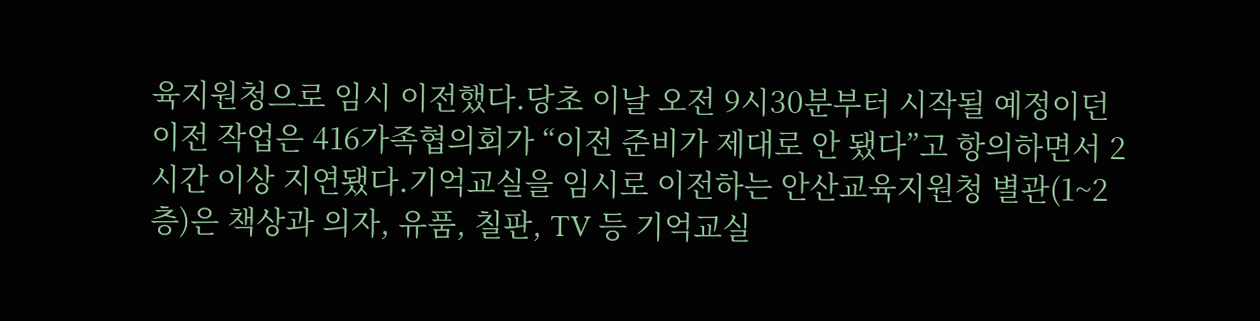육지원청으로 임시 이전했다.당초 이날 오전 9시30분부터 시작될 예정이던 이전 작업은 416가족협의회가 “이전 준비가 제대로 안 됐다”고 항의하면서 2시간 이상 지연됐다.기억교실을 임시로 이전하는 안산교육지원청 별관(1~2층)은 책상과 의자, 유품, 칠판, TV 등 기억교실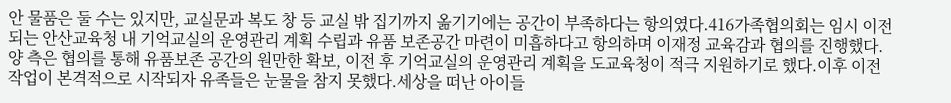안 물품은 둘 수는 있지만, 교실문과 복도 창 등 교실 밖 집기까지 옮기기에는 공간이 부족하다는 항의였다.416가족협의회는 임시 이전되는 안산교육청 내 기억교실의 운영관리 계획 수립과 유품 보존공간 마련이 미흡하다고 항의하며 이재정 교육감과 협의를 진행했다.양 측은 협의를 통해 유품보존 공간의 원만한 확보, 이전 후 기억교실의 운영관리 계획을 도교육청이 적극 지원하기로 했다.이후 이전 작업이 본격적으로 시작되자 유족들은 눈물을 참지 못했다.세상을 떠난 아이들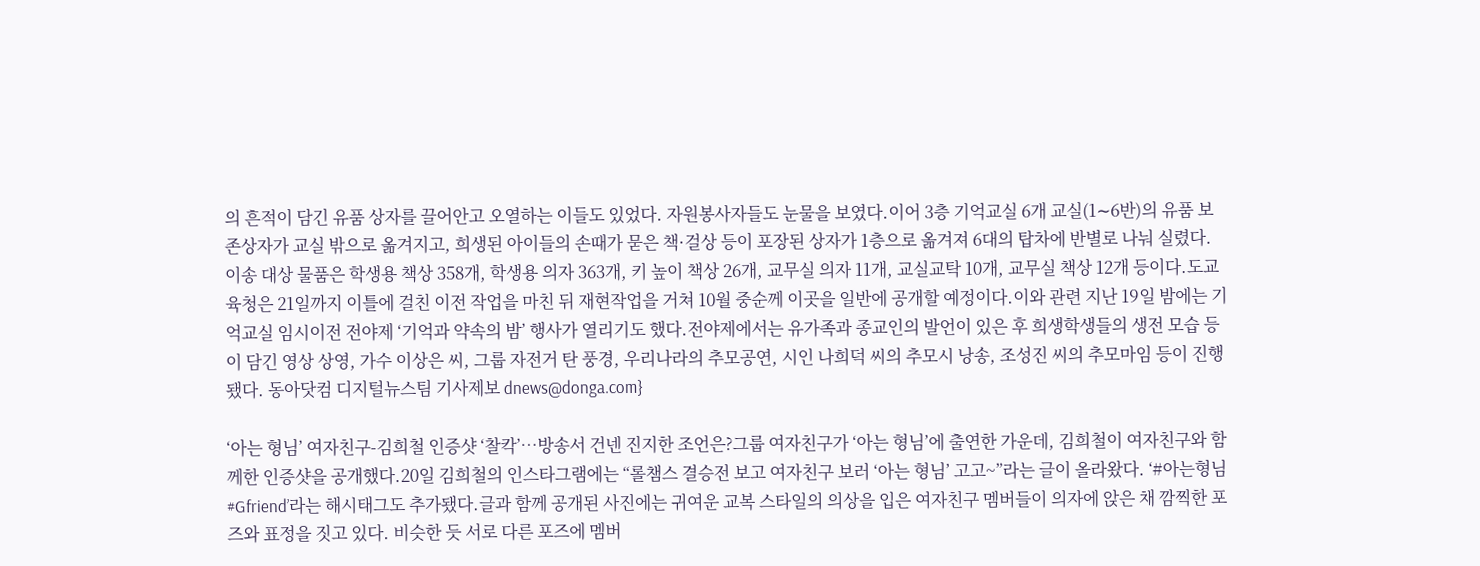의 흔적이 담긴 유품 상자를 끌어안고 오열하는 이들도 있었다. 자원봉사자들도 눈물을 보였다.이어 3층 기억교실 6개 교실(1∼6반)의 유품 보존상자가 교실 밖으로 옮겨지고, 희생된 아이들의 손때가 묻은 책·걸상 등이 포장된 상자가 1층으로 옮겨져 6대의 탑차에 반별로 나눠 실렸다.이송 대상 물품은 학생용 책상 358개, 학생용 의자 363개, 키 높이 책상 26개, 교무실 의자 11개, 교실교탁 10개, 교무실 책상 12개 등이다.도교육청은 21일까지 이틀에 걸친 이전 작업을 마친 뒤 재현작업을 거쳐 10월 중순께 이곳을 일반에 공개할 예정이다.이와 관련 지난 19일 밤에는 기억교실 임시이전 전야제 ‘기억과 약속의 밤’ 행사가 열리기도 했다.전야제에서는 유가족과 종교인의 발언이 있은 후 희생학생들의 생전 모습 등이 담긴 영상 상영, 가수 이상은 씨, 그룹 자전거 탄 풍경, 우리나라의 추모공연, 시인 나희덕 씨의 추모시 낭송, 조성진 씨의 추모마임 등이 진행됐다. 동아닷컴 디지털뉴스팀 기사제보 dnews@donga.com}

‘아는 형님’ 여자친구-김희철 인증샷 ‘찰칵’…방송서 건넨 진지한 조언은?그룹 여자친구가 ‘아는 형님’에 출연한 가운데, 김희철이 여자친구와 함께한 인증샷을 공개했다.20일 김희철의 인스타그램에는 “롤챔스 결승전 보고 여자친구 보러 ‘아는 형님’ 고고~”라는 글이 올라왔다. ‘#아는형님 #Gfriend’라는 해시태그도 추가됐다.글과 함께 공개된 사진에는 귀여운 교복 스타일의 의상을 입은 여자친구 멤버들이 의자에 앉은 채 깜찍한 포즈와 표정을 짓고 있다. 비슷한 듯 서로 다른 포즈에 멤버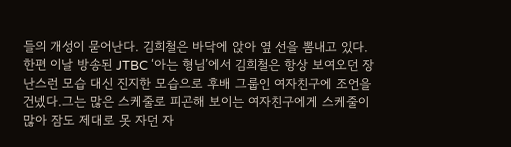들의 개성이 묻어난다. 김희철은 바닥에 앉아 옆 선을 뽐내고 있다. 한편 이날 방송된 JTBC ‘아는 형님’에서 김희철은 항상 보여오던 장난스런 모습 대신 진지한 모습으로 후배 그룹인 여자친구에 조언을 건넸다.그는 많은 스케줄로 피곤해 보이는 여자친구에게 스케줄이 많아 잠도 제대로 못 자던 자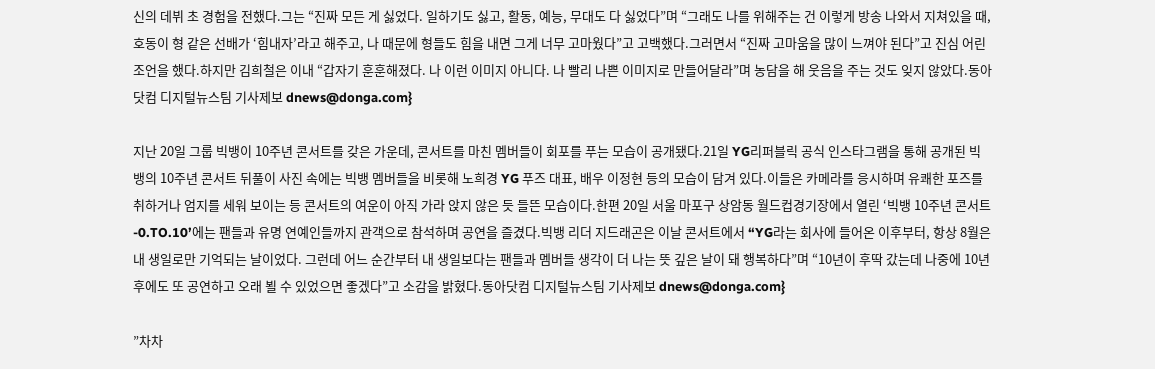신의 데뷔 초 경험을 전했다.그는 “진짜 모든 게 싫었다. 일하기도 싫고, 활동, 예능, 무대도 다 싫었다”며 “그래도 나를 위해주는 건 이렇게 방송 나와서 지쳐있을 때, 호동이 형 같은 선배가 ‘힘내자’라고 해주고, 나 때문에 형들도 힘을 내면 그게 너무 고마웠다”고 고백했다.그러면서 “진짜 고마움을 많이 느껴야 된다”고 진심 어린 조언을 했다.하지만 김희철은 이내 “갑자기 훈훈해졌다. 나 이런 이미지 아니다. 나 빨리 나쁜 이미지로 만들어달라”며 농담을 해 웃음을 주는 것도 잊지 않았다.동아닷컴 디지털뉴스팀 기사제보 dnews@donga.com}

지난 20일 그룹 빅뱅이 10주년 콘서트를 갖은 가운데, 콘서트를 마친 멤버들이 회포를 푸는 모습이 공개됐다.21일 YG리퍼블릭 공식 인스타그램을 통해 공개된 빅뱅의 10주년 콘서트 뒤풀이 사진 속에는 빅뱅 멤버들을 비롯해 노희경 YG 푸즈 대표, 배우 이정현 등의 모습이 담겨 있다.이들은 카메라를 응시하며 유쾌한 포즈를 취하거나 엄지를 세워 보이는 등 콘서트의 여운이 아직 가라 앉지 않은 듯 들뜬 모습이다.한편 20일 서울 마포구 상암동 월드컵경기장에서 열린 ‘빅뱅 10주년 콘서트-0.TO.10’에는 팬들과 유명 연예인들까지 관객으로 참석하며 공연을 즐겼다.빅뱅 리더 지드래곤은 이날 콘서트에서 “YG라는 회사에 들어온 이후부터, 항상 8월은 내 생일로만 기억되는 날이었다. 그런데 어느 순간부터 내 생일보다는 팬들과 멤버들 생각이 더 나는 뜻 깊은 날이 돼 행복하다”며 “10년이 후딱 갔는데 나중에 10년 후에도 또 공연하고 오래 뵐 수 있었으면 좋겠다”고 소감을 밝혔다.동아닷컴 디지털뉴스팀 기사제보 dnews@donga.com}

”차차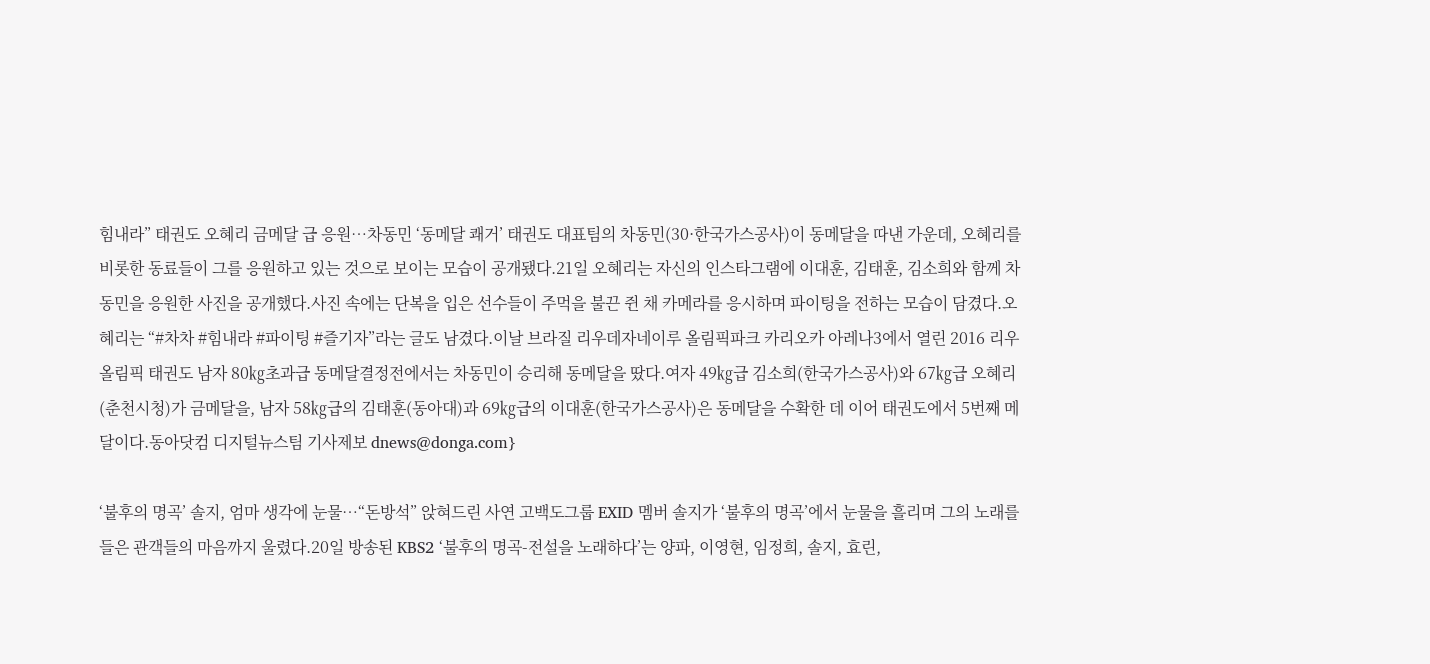힘내라” 태권도 오혜리 금메달 급 응원…차동민 ‘동메달 쾌거’ 태권도 대표팀의 차동민(30·한국가스공사)이 동메달을 따낸 가운데, 오혜리를 비롯한 동료들이 그를 응원하고 있는 것으로 보이는 모습이 공개됐다.21일 오혜리는 자신의 인스타그램에 이대훈, 김태훈, 김소희와 함께 차동민을 응원한 사진을 공개했다.사진 속에는 단복을 입은 선수들이 주먹을 불끈 쥔 채 카메라를 응시하며 파이팅을 전하는 모습이 담겼다.오혜리는 “#차차 #힘내라 #파이팅 #즐기자”라는 글도 남겼다.이날 브라질 리우데자네이루 올림픽파크 카리오카 아레나3에서 열린 2016 리우올림픽 태권도 남자 80㎏초과급 동메달결정전에서는 차동민이 승리해 동메달을 땄다.여자 49㎏급 김소희(한국가스공사)와 67㎏급 오혜리(춘천시청)가 금메달을, 남자 58㎏급의 김태훈(동아대)과 69㎏급의 이대훈(한국가스공사)은 동메달을 수확한 데 이어 태권도에서 5번째 메달이다.동아닷컴 디지털뉴스팀 기사제보 dnews@donga.com}

‘불후의 명곡’ 솔지, 엄마 생각에 눈물…“돈방석” 앉혀드린 사연 고백도그룹 EXID 멤버 솔지가 ‘불후의 명곡’에서 눈물을 흘리며 그의 노래를 들은 관객들의 마음까지 울렸다.20일 방송된 KBS2 ‘불후의 명곡-전설을 노래하다’는 양파, 이영현, 임정희, 솔지, 효린,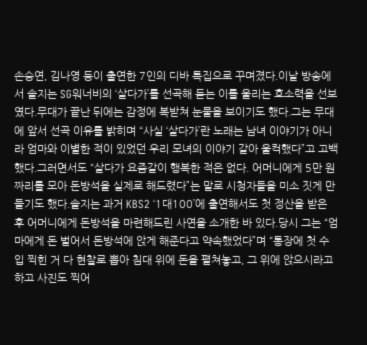손승연, 김나영 등이 출연한 7인의 디바 특집으로 꾸며졌다.이날 방송에서 솔지는 SG워너비의 ‘살다가’를 선곡해 듣는 이를 울리는 호소력을 선보였다.무대가 끝난 뒤에는 감정에 복받쳐 눈물을 보이기도 했다.그는 무대에 앞서 선곡 이유를 밝히며 “사실 ‘살다가’란 노래는 남녀 이야기가 아니라 엄마와 이별한 적이 있었던 우리 모녀의 이야기 같아 울컥했다”고 고백했다.그러면서도 “살다가 요즘같이 행복한 적은 없다. 어머니에게 5만 원짜리를 모아 돈방석을 실제로 해드렸다”는 말로 시청자들을 미소 짓게 만들기도 했다.솔지는 과거 KBS2 ‘1대100’에 출연해서도 첫 정산을 받은 후 어머니에게 돈방석을 마련해드린 사연을 소개한 바 있다.당시 그는 “엄마에게 돈 벌어서 돈방석에 앉게 해준다고 약속했었다”며 “통장에 첫 수입 찍힌 거 다 현찰로 뽑아 침대 위에 돈을 펼쳐놓고, 그 위에 앉으시라고 하고 사진도 찍어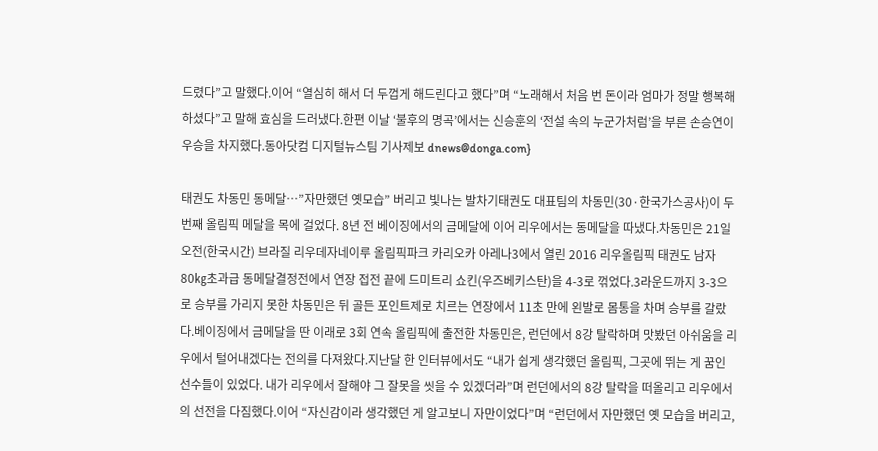드렸다”고 말했다.이어 “열심히 해서 더 두껍게 해드린다고 했다”며 “노래해서 처음 번 돈이라 엄마가 정말 행복해하셨다”고 말해 효심을 드러냈다.한편 이날 ‘불후의 명곡’에서는 신승훈의 ‘전설 속의 누군가처럼’을 부른 손승연이 우승을 차지했다.동아닷컴 디지털뉴스팀 기사제보 dnews@donga.com}

태권도 차동민 동메달…”자만했던 옛모습” 버리고 빛나는 발차기태권도 대표팀의 차동민(30·한국가스공사)이 두번째 올림픽 메달을 목에 걸었다. 8년 전 베이징에서의 금메달에 이어 리우에서는 동메달을 따냈다.차동민은 21일 오전(한국시간) 브라질 리우데자네이루 올림픽파크 카리오카 아레나3에서 열린 2016 리우올림픽 태권도 남자 80㎏초과급 동메달결정전에서 연장 접전 끝에 드미트리 쇼킨(우즈베키스탄)을 4-3로 꺾었다.3라운드까지 3-3으로 승부를 가리지 못한 차동민은 뒤 골든 포인트제로 치르는 연장에서 11초 만에 왼발로 몸통을 차며 승부를 갈랐다.베이징에서 금메달을 딴 이래로 3회 연속 올림픽에 출전한 차동민은, 런던에서 8강 탈락하며 맛봤던 아쉬움을 리우에서 털어내겠다는 전의를 다져왔다.지난달 한 인터뷰에서도 “내가 쉽게 생각했던 올림픽, 그곳에 뛰는 게 꿈인 선수들이 있었다. 내가 리우에서 잘해야 그 잘못을 씻을 수 있겠더라”며 런던에서의 8강 탈락을 떠올리고 리우에서의 선전을 다짐했다.이어 “자신감이라 생각했던 게 알고보니 자만이었다”며 “런던에서 자만했던 옛 모습을 버리고,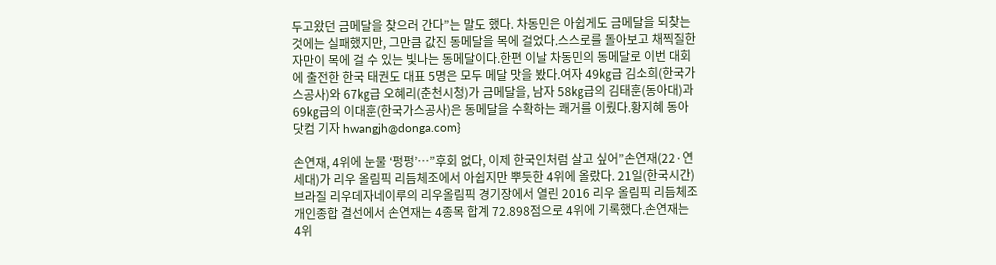두고왔던 금메달을 찾으러 간다”는 말도 했다. 차동민은 아쉽게도 금메달을 되찾는 것에는 실패했지만, 그만큼 값진 동메달을 목에 걸었다.스스로를 돌아보고 채찍질한 자만이 목에 걸 수 있는 빛나는 동메달이다.한편 이날 차동민의 동메달로 이번 대회에 출전한 한국 태권도 대표 5명은 모두 메달 맛을 봤다.여자 49㎏급 김소희(한국가스공사)와 67㎏급 오혜리(춘천시청)가 금메달을, 남자 58㎏급의 김태훈(동아대)과 69㎏급의 이대훈(한국가스공사)은 동메달을 수확하는 쾌거를 이뤘다.황지혜 동아닷컴 기자 hwangjh@donga.com}

손연재, 4위에 눈물 ‘펑펑’…”후회 없다, 이제 한국인처럼 살고 싶어”손연재(22·연세대)가 리우 올림픽 리듬체조에서 아쉽지만 뿌듯한 4위에 올랐다. 21일(한국시간) 브라질 리우데자네이루의 리우올림픽 경기장에서 열린 2016 리우 올림픽 리듬체조 개인종합 결선에서 손연재는 4종목 합계 72.898점으로 4위에 기록했다.손연재는 4위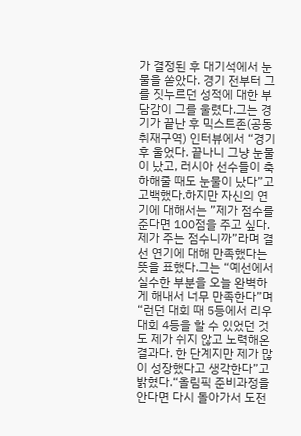가 결정된 후 대기석에서 눈물을 쏟았다. 경기 전부터 그를 짓누르던 성적에 대한 부담감이 그를 울렸다.그는 경기가 끝난 후 믹스트존(공동취재구역) 인터뷰에서 “경기 후 울었다. 끝나니 그냥 눈물이 났고, 러시아 선수들이 축하해줄 때도 눈물이 났다”고 고백했다.하지만 자신의 연기에 대해서는 ”제가 점수를 준다면 100점을 주고 싶다. 제가 주는 점수니까”라며 결선 연기에 대해 만족했다는 뜻을 표했다.그는 “예선에서 실수한 부분을 오늘 완벽하게 해내서 너무 만족한다”며 “런던 대회 때 5등에서 리우 대회 4등을 할 수 있었던 것도 제가 쉬지 않고 노력해온 결과다. 한 단계지만 제가 많이 성장했다고 생각한다”고 밝혔다.“올림픽 준비과정을 안다면 다시 돌아가서 도전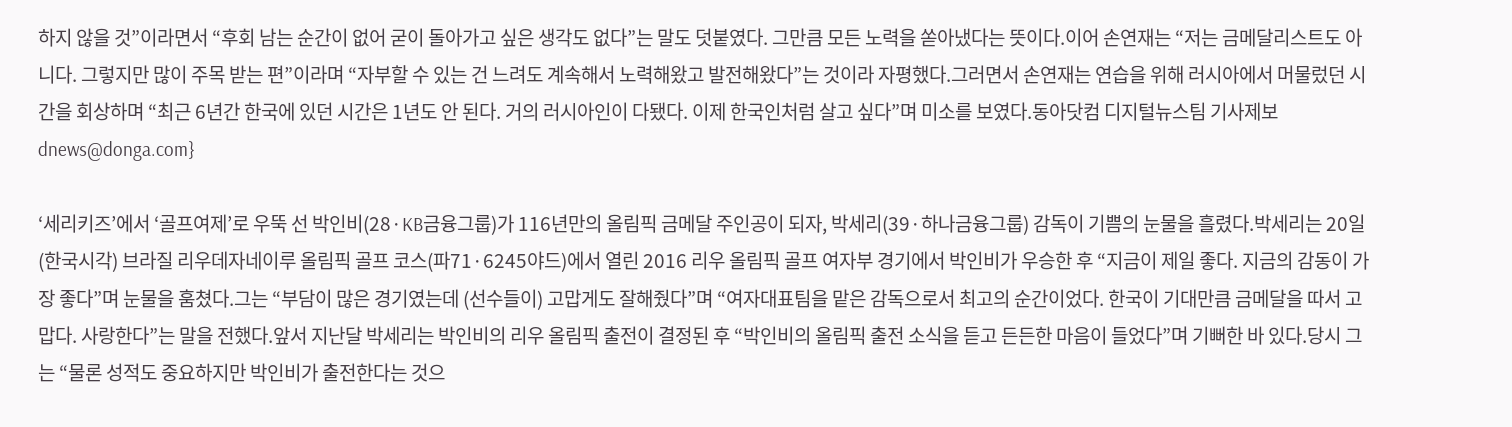하지 않을 것”이라면서 “후회 남는 순간이 없어 굳이 돌아가고 싶은 생각도 없다”는 말도 덧붙였다. 그만큼 모든 노력을 쏟아냈다는 뜻이다.이어 손연재는 “저는 금메달리스트도 아니다. 그렇지만 많이 주목 받는 편”이라며 “자부할 수 있는 건 느려도 계속해서 노력해왔고 발전해왔다”는 것이라 자평했다.그러면서 손연재는 연습을 위해 러시아에서 머물렀던 시간을 회상하며 “최근 6년간 한국에 있던 시간은 1년도 안 된다. 거의 러시아인이 다됐다. 이제 한국인처럼 살고 싶다”며 미소를 보였다.동아닷컴 디지털뉴스팀 기사제보 dnews@donga.com}

‘세리키즈’에서 ‘골프여제’로 우뚝 선 박인비(28·KB금융그룹)가 116년만의 올림픽 금메달 주인공이 되자, 박세리(39·하나금융그룹) 감독이 기쁨의 눈물을 흘렸다.박세리는 20일(한국시각) 브라질 리우데자네이루 올림픽 골프 코스(파71·6245야드)에서 열린 2016 리우 올림픽 골프 여자부 경기에서 박인비가 우승한 후 “지금이 제일 좋다. 지금의 감동이 가장 좋다”며 눈물을 훔쳤다.그는 “부담이 많은 경기였는데 (선수들이) 고맙게도 잘해줬다”며 “여자대표팀을 맡은 감독으로서 최고의 순간이었다. 한국이 기대만큼 금메달을 따서 고맙다. 사랑한다”는 말을 전했다.앞서 지난달 박세리는 박인비의 리우 올림픽 출전이 결정된 후 “박인비의 올림픽 출전 소식을 듣고 든든한 마음이 들었다”며 기뻐한 바 있다.당시 그는 “물론 성적도 중요하지만 박인비가 출전한다는 것으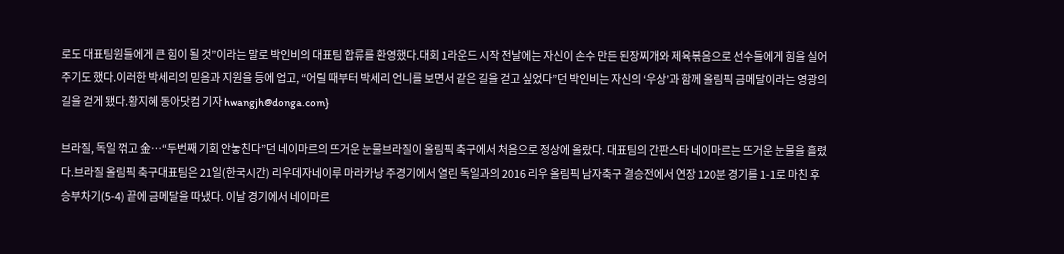로도 대표팀원들에게 큰 힘이 될 것”이라는 말로 박인비의 대표팀 합류를 환영했다.대회 1라운드 시작 전날에는 자신이 손수 만든 된장찌개와 제육볶음으로 선수들에게 힘을 실어주기도 했다.이러한 박세리의 믿음과 지원을 등에 업고, “어릴 때부터 박세리 언니를 보면서 같은 길을 걷고 싶었다”던 박인비는 자신의 ‘우상’과 함께 올림픽 금메달이라는 영광의 길을 걷게 됐다.황지혜 동아닷컴 기자 hwangjh@donga.com}

브라질, 독일 꺾고 金…“두번째 기회 안놓친다”던 네이마르의 뜨거운 눈물브라질이 올림픽 축구에서 처음으로 정상에 올랐다. 대표팀의 간판스타 네이마르는 뜨거운 눈물을 흘렸다.브라질 올림픽 축구대표팀은 21일(한국시간) 리우데자네이루 마라카낭 주경기에서 열린 독일과의 2016 리우 올림픽 남자축구 결승전에서 연장 120분 경기를 1-1로 마친 후 승부차기(5-4) 끝에 금메달을 따냈다. 이날 경기에서 네이마르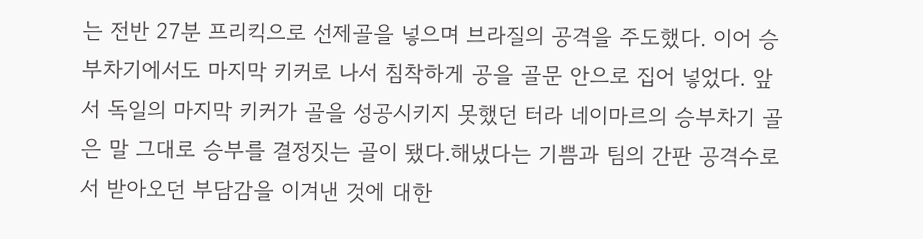는 전반 27분 프리킥으로 선제골을 넣으며 브라질의 공격을 주도했다. 이어 승부차기에서도 마지막 키커로 나서 침착하게 공을 골문 안으로 집어 넣었다. 앞서 독일의 마지막 키커가 골을 성공시키지 못했던 터라 네이마르의 승부차기 골은 말 그대로 승부를 결정짓는 골이 됐다.해냈다는 기쁨과 팀의 간판 공격수로서 받아오던 부담감을 이겨낸 것에 대한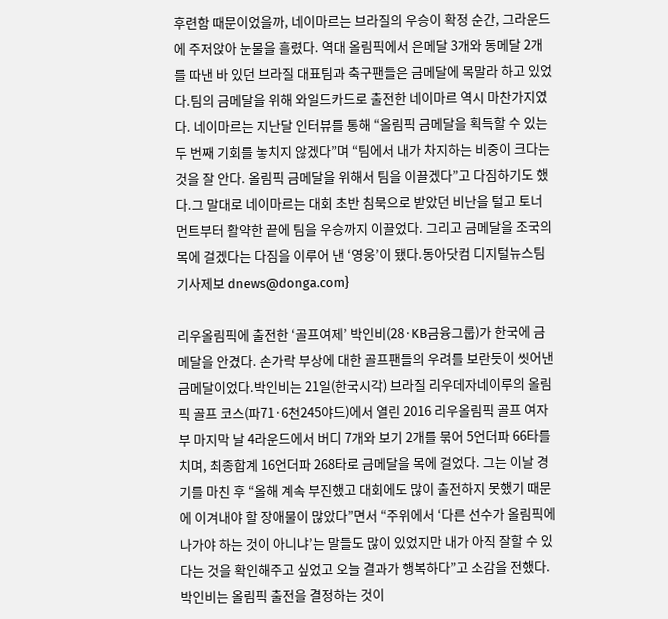후련함 때문이었을까, 네이마르는 브라질의 우승이 확정 순간, 그라운드에 주저앉아 눈물을 흘렸다. 역대 올림픽에서 은메달 3개와 동메달 2개를 따낸 바 있던 브라질 대표팀과 축구팬들은 금메달에 목말라 하고 있었다.팀의 금메달을 위해 와일드카드로 출전한 네이마르 역시 마찬가지였다. 네이마르는 지난달 인터뷰를 통해 “올림픽 금메달을 획득할 수 있는 두 번째 기회를 놓치지 않겠다”며 “팀에서 내가 차지하는 비중이 크다는 것을 잘 안다. 올림픽 금메달을 위해서 팀을 이끌겠다”고 다짐하기도 했다.그 말대로 네이마르는 대회 초반 침묵으로 받았던 비난을 털고 토너먼트부터 활약한 끝에 팀을 우승까지 이끌었다. 그리고 금메달을 조국의 목에 걸겠다는 다짐을 이루어 낸 ‘영웅’이 됐다.동아닷컴 디지털뉴스팀 기사제보 dnews@donga.com}

리우올림픽에 출전한 ‘골프여제’ 박인비(28·KB금융그룹)가 한국에 금메달을 안겼다. 손가락 부상에 대한 골프팬들의 우려를 보란듯이 씻어낸 금메달이었다.박인비는 21일(한국시각) 브라질 리우데자네이루의 올림픽 골프 코스(파71·6천245야드)에서 열린 2016 리우올림픽 골프 여자부 마지막 날 4라운드에서 버디 7개와 보기 2개를 묶어 5언더파 66타를 치며, 최종합계 16언더파 268타로 금메달을 목에 걸었다. 그는 이날 경기를 마친 후 “올해 계속 부진했고 대회에도 많이 출전하지 못했기 때문에 이겨내야 할 장애물이 많았다”면서 “주위에서 ‘다른 선수가 올림픽에 나가야 하는 것이 아니냐’는 말들도 많이 있었지만 내가 아직 잘할 수 있다는 것을 확인해주고 싶었고 오늘 결과가 행복하다”고 소감을 전했다.박인비는 올림픽 출전을 결정하는 것이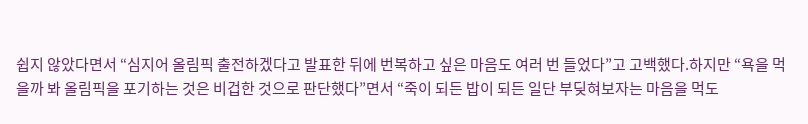쉽지 않았다면서 “심지어 올림픽 출전하겠다고 발표한 뒤에 번복하고 싶은 마음도 여러 번 들었다”고 고백했다.하지만 “욕을 먹을까 봐 올림픽을 포기하는 것은 비겁한 것으로 판단했다”면서 “죽이 되든 밥이 되든 일단 부딪혀보자는 마음을 먹도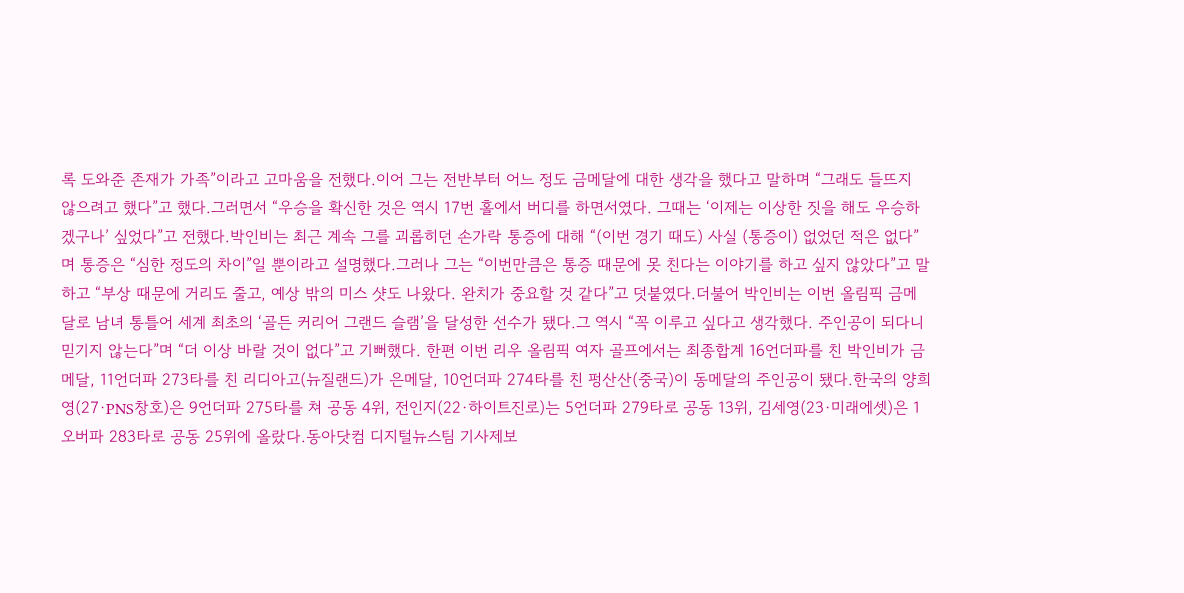록 도와준 존재가 가족”이라고 고마움을 전했다.이어 그는 전반부터 어느 정도 금메달에 대한 생각을 했다고 말하며 “그래도 들뜨지 않으려고 했다”고 했다.그러면서 “우승을 확신한 것은 역시 17번 홀에서 버디를 하면서였다. 그때는 ‘이제는 이상한 짓을 해도 우승하겠구나’ 싶었다”고 전했다.박인비는 최근 계속 그를 괴롭히던 손가락 통증에 대해 “(이번 경기 때도) 사실 (통증이) 없었던 적은 없다”며 통증은 “심한 정도의 차이”일 뿐이라고 설명했다.그러나 그는 “이번만큼은 통증 때문에 못 친다는 이야기를 하고 싶지 않았다”고 말하고 “부상 때문에 거리도 줄고, 예상 밖의 미스 샷도 나왔다. 완치가 중요할 것 같다”고 덧붙였다.더불어 박인비는 이번 올림픽 금메달로 남녀 통틀어 세계 최초의 ‘골든 커리어 그랜드 슬램’을 달성한 선수가 됐다.그 역시 “꼭 이루고 싶다고 생각했다. 주인공이 되다니 믿기지 않는다”며 “더 이상 바랄 것이 없다”고 기뻐했다. 한편 이번 리우 올림픽 여자 골프에서는 최종합계 16언더파를 친 박인비가 금메달, 11언더파 273타를 친 리디아고(뉴질랜드)가 은메달, 10언더파 274타를 친 펑산산(중국)이 동메달의 주인공이 됐다.한국의 양희영(27·PNS창호)은 9언더파 275타를 쳐 공동 4위, 전인지(22·하이트진로)는 5언더파 279타로 공동 13위, 김세영(23·미래에셋)은 1오버파 283타로 공동 25위에 올랐다.동아닷컴 디지털뉴스팀 기사제보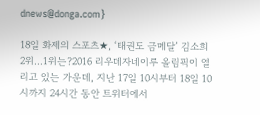dnews@donga.com}

18일 화제의 스포츠★, ‘태권도 금메달’ 김소희 2위…1위는?2016 리우데자네이루 올림픽이 열리고 있는 가운데, 지난 17일 10시부터 18일 10시까지 24시간 동안 트위터에서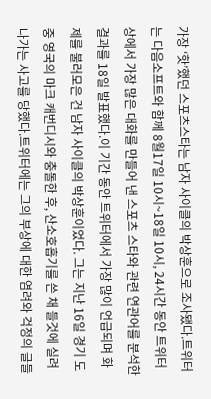가장 ‘핫’했던 스포츠스타는 남자 사이클의 박상훈으로 조사됐다.트위터는 다음소프트와 함께 8월17일 10시~18일 10시, 24시간 동안 트위터 상에서 가장 많은 대화를 만들어 낸 스포츠 스타와 관련 연관어를 분석한 결과를 18일 발표했다.이 기간 동안 트위터에서 가장 많이 언급되며 화제를 불러모은 건 남자 사이클의 박상훈이었다. 그는 지난 16일 경기 도중 영국의 마크 캐번디시와 충돌한 후, 산소호흡기를 쓴 채 들것에 실려 나가는 사고를 당했다.트위터에는 그의 부상에 대한 염려와 걱정의 글들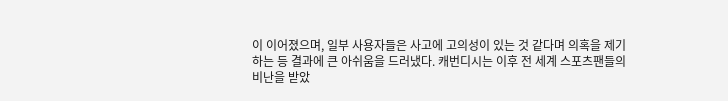이 이어졌으며, 일부 사용자들은 사고에 고의성이 있는 것 같다며 의혹을 제기하는 등 결과에 큰 아쉬움을 드러냈다. 캐번디시는 이후 전 세계 스포츠팬들의 비난을 받았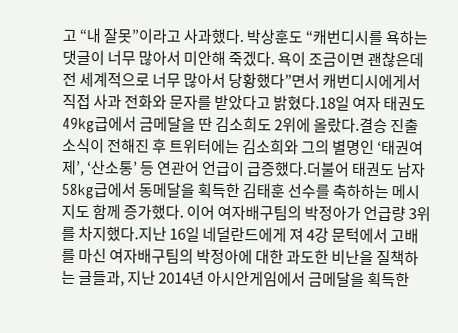고 “내 잘못”이라고 사과했다. 박상훈도 “캐번디시를 욕하는 댓글이 너무 많아서 미안해 죽겠다. 욕이 조금이면 괜찮은데 전 세계적으로 너무 많아서 당황했다”면서 캐번디시에게서 직접 사과 전화와 문자를 받았다고 밝혔다.18일 여자 태권도 49kg급에서 금메달을 딴 김소희도 2위에 올랐다.결승 진출 소식이 전해진 후 트위터에는 김소희와 그의 별명인 ‘태권여제’, ‘산소통’ 등 연관어 언급이 급증했다.더불어 태권도 남자 58kg급에서 동메달을 획득한 김태훈 선수를 축하하는 메시지도 함께 증가했다. 이어 여자배구팀의 박정아가 언급량 3위를 차지했다.지난 16일 네덜란드에게 져 4강 문턱에서 고배를 마신 여자배구팀의 박정아에 대한 과도한 비난을 질책하는 글들과, 지난 2014년 아시안게임에서 금메달을 획득한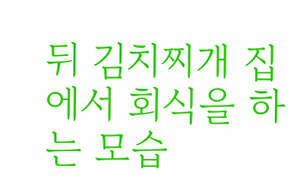뒤 김치찌개 집에서 회식을 하는 모습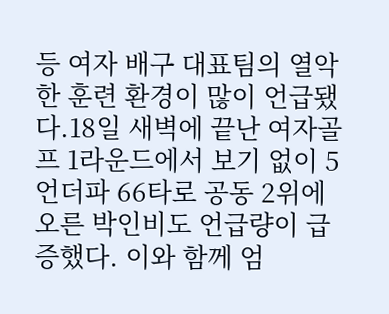등 여자 배구 대표팀의 열악한 훈련 환경이 많이 언급됐다.18일 새벽에 끝난 여자골프 1라운드에서 보기 없이 5언더파 66타로 공동 2위에 오른 박인비도 언급량이 급증했다. 이와 함께 엄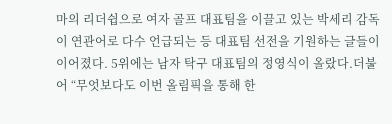마의 리더쉽으로 여자 골프 대표팀을 이끌고 있는 박세리 감독이 연관어로 다수 언급되는 등 대표팀 선전을 기원하는 글들이 이어졌다. 5위에는 남자 탁구 대표팀의 정영식이 올랐다.더불어 “무엇보다도 이번 올림픽을 통해 한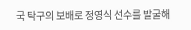국 탁구의 보배로 정영식 선수를 발굴해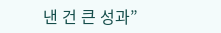낸 건 큰 성과”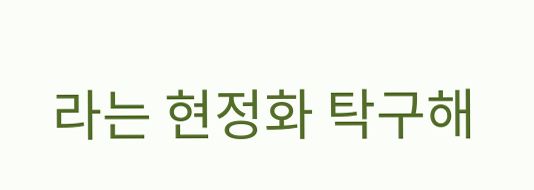라는 현정화 탁구해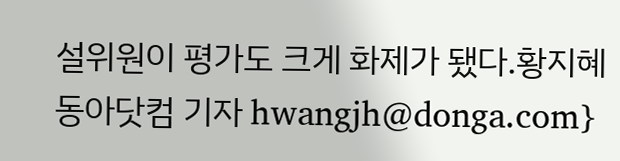설위원이 평가도 크게 화제가 됐다.황지혜 동아닷컴 기자 hwangjh@donga.com}